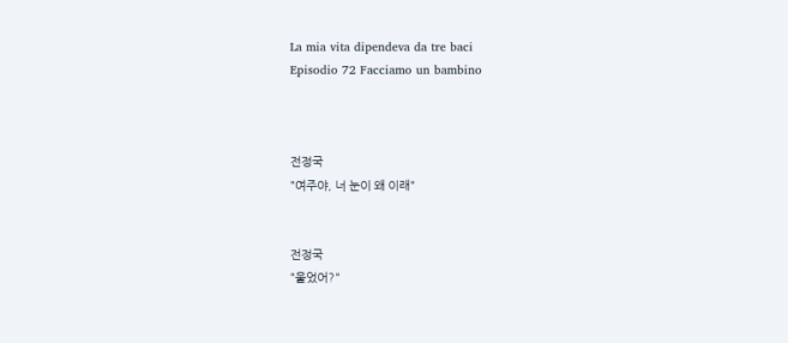La mia vita dipendeva da tre baci
Episodio 72 Facciamo un bambino



전정국
"여주야, 너 눈이 왜 이래"


전정국
"울었어?"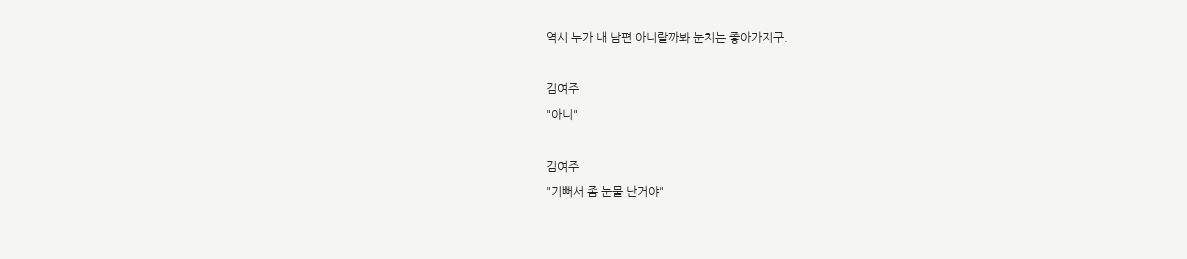역시 누가 내 남편 아니랄까봐 눈치는 좋아가지구.

김여주
"아니"

김여주
"기뻐서 좀 눈물 난거야"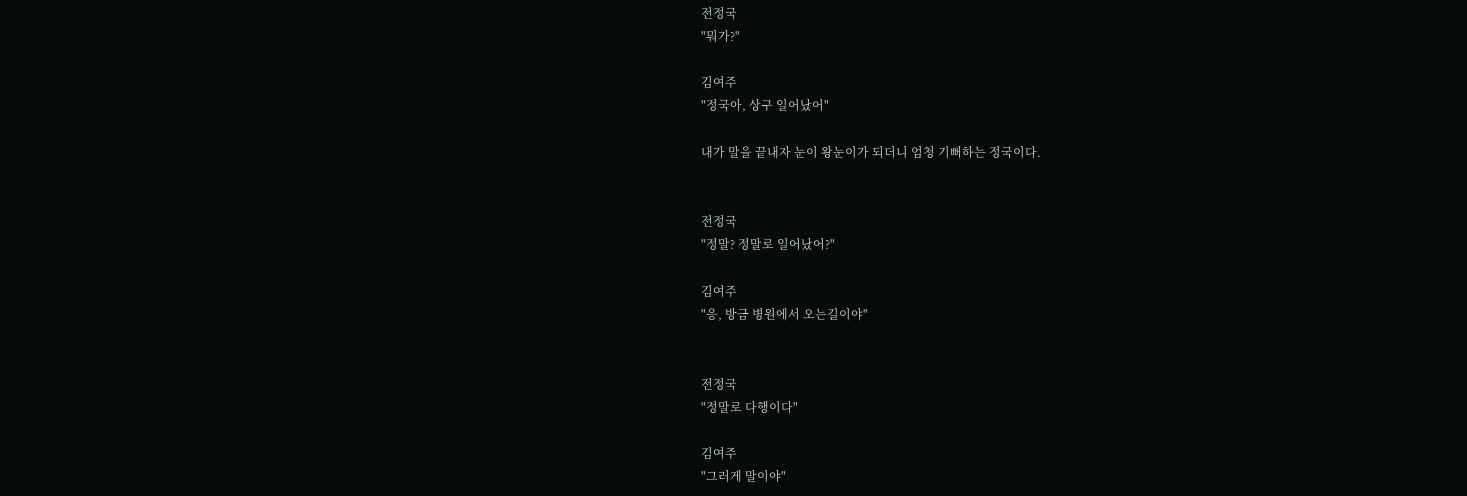전정국
"뭐가?"

김여주
"정국아, 상구 일어났어"

내가 말을 끝내자 눈이 왕눈이가 되더니 엄청 기뻐하는 정국이다.


전정국
"정말? 정말로 일어났어?"

김여주
"응, 방금 병원에서 오는길이야"


전정국
"정말로 다행이다"

김여주
"그러게 말이야"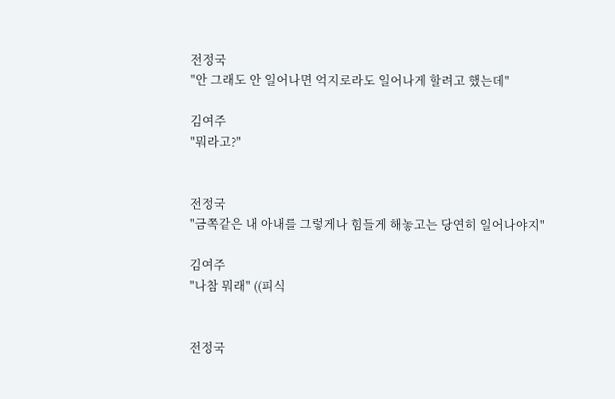전정국
"안 그래도 안 일어나면 억지로라도 일어나게 할려고 했는데"

김여주
"뭐라고?"


전정국
"금쪽같은 내 아내를 그렇게나 힘들게 해놓고는 당연히 일어나야지"

김여주
"나참 뭐래" ((피식


전정국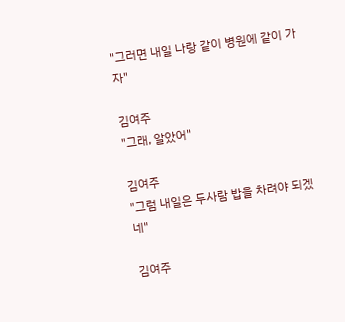"그러면 내일 나랑 같이 병원에 같이 가자"

김여주
"그래, 알았어"

김여주
"그럼 내일은 두사람 밥을 차려야 되겠네"

김여주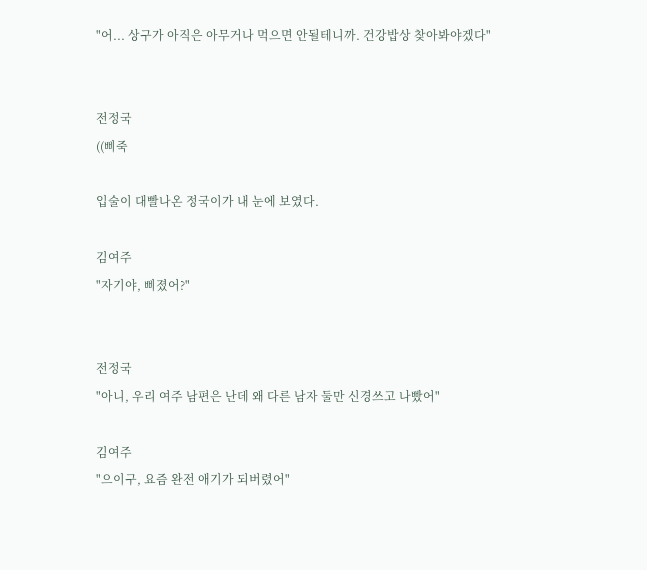"어... 상구가 아직은 아무거나 먹으면 안될테니까. 건강밥상 찾아봐야겠다"


전정국
((삐죽

입술이 대빨나온 정국이가 내 눈에 보였다.

김여주
"자기야, 삐졌어?"


전정국
"아니, 우리 여주 남편은 난데 왜 다른 남자 둘만 신경쓰고 나빴어"

김여주
"으이구, 요즘 완전 애기가 되버렸어"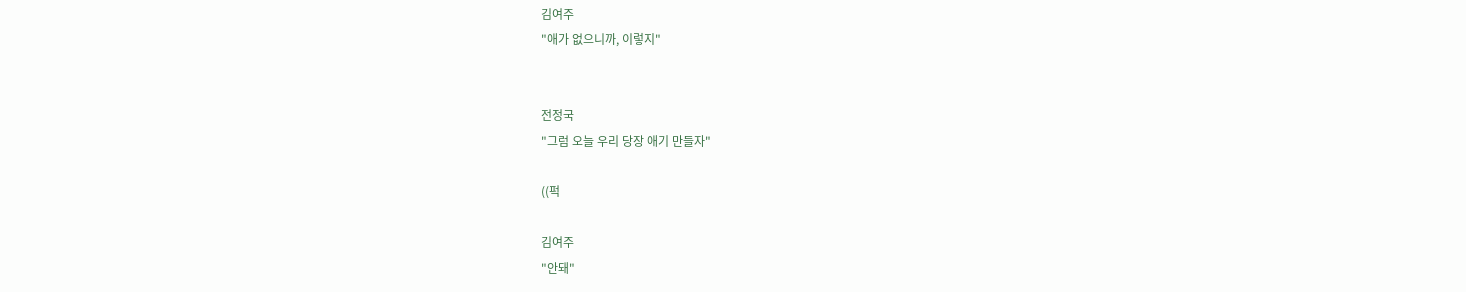김여주
"애가 없으니까, 이렇지"


전정국
"그럼 오늘 우리 당장 애기 만들자"

((퍽

김여주
"안돼"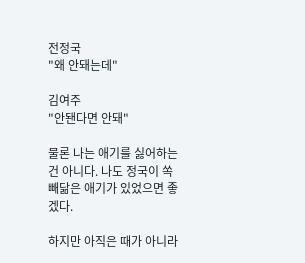전정국
"왜 안돼는데"

김여주
"안됀다면 안돼"

물론 나는 애기를 싫어하는건 아니다. 나도 정국이 쏙 빼닮은 애기가 있었으면 좋겠다.

하지만 아직은 때가 아니라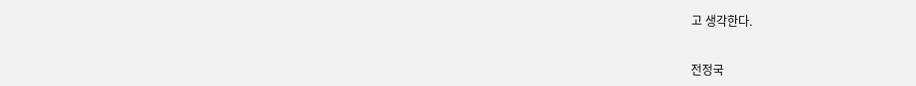고 생각한다.


전정국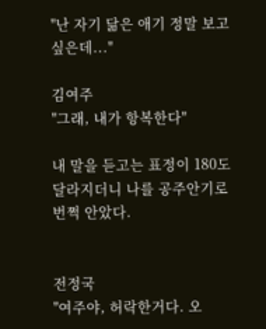"난 자기 닮은 애기 정말 보고싶은데..."

김여주
"그래, 내가 항복한다"

내 말을 듣고는 표정이 180도 달라지더니 나를 공주안기로 번쩍 안았다.


전정국
"여주야, 허락한거다. 오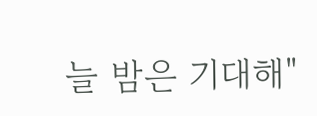늘 밤은 기대해"